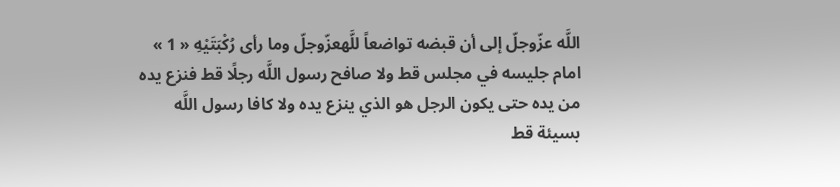اللَّه عزّوجلّ إلى أن قبضه تواضعاً للَّهعزّوجلّ وما رأى رُكْبَتَيْهِ « 1 » امام جليسه في مجلس قط ولا صافح رسول اللَّه رجلًا قط فنزع يده من يده حتى يكون الرجل هو الذي ينزع يده ولا كافا رسول اللَّه بسيئة قط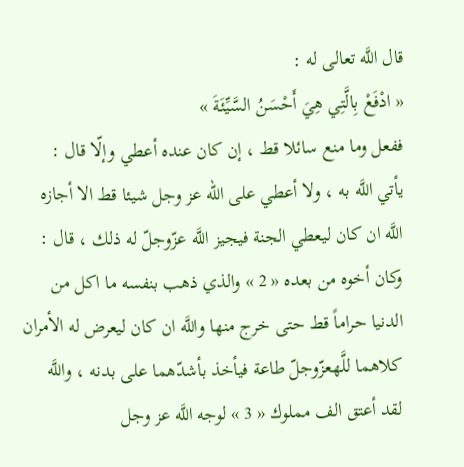قال اللَّه تعالى له :
« ادْفَعْ بِالَّتِي هِيَ أَحْسَنُ السَّيِّئَةَ »
ففعل وما منع سائلا قط ، إن كان عنده أعطي وإلّا قال : يأتي اللَّه به ، ولا أعطي على الله عز وجل شيئا قط الا أجازه اللَّه ان كان ليعطي الجنة فيجيز اللَّه عزّوجلّ له ذلك ، قال : وكان أخوه من بعده « 2 » والذي ذهب بنفسه ما اكل من الدنيا حراماً قط حتى خرج منها واللَّه ان كان ليعرض له الأمران كلاهما للَّهعزّوجلّ طاعة فيأخذ بأشدّهما على بدنه ، واللَّه لقد أعتق الف مملوك « 3 » لوجه اللَّه عز وجل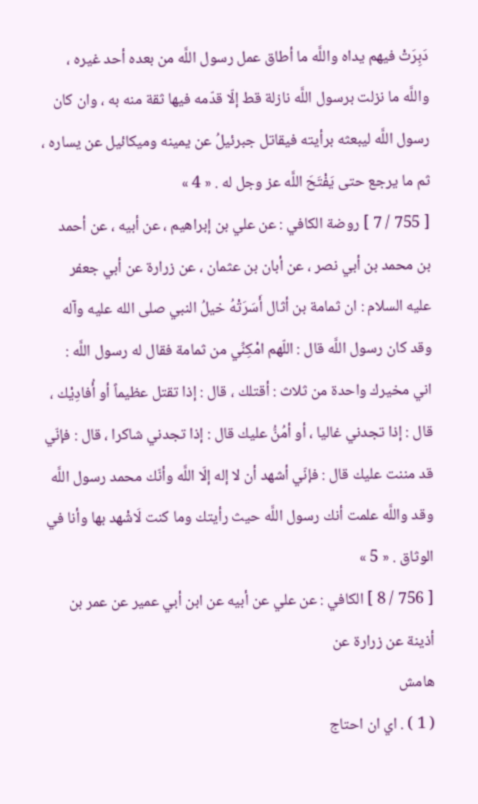دَبِرَتْ فيهم يداه واللَّه ما أطاق عمل رسول اللَّه من بعده أحد غيره ، واللَّه ما نزلت برسول اللَّه نازلة قط إلّا قدّمه فيها ثقة منه به ، وان كان رسول اللَّه ليبعثه برأيته فيقاتل جبرئيلُ عن يمينه وميكائيل عن يساره ، ثم ما يرجع حتى يَفْتَحَ اللَّه عز وجل له . « 4 »
[ 755 / 7 ] روضة الكافي : عن علي بن إبراهيم ، عن أبيه ، عن أحمد بن محمد بن أبي نصر ، عن أبان بن عثمان ، عن زرارة عن أبي جعفر عليه السلام : ان ثمامة بن أثال أَسَرَتْهُ خيلُ النبي صلى الله عليه وآله وقد كان رسول اللَّه قال : اللّهم امْكِنِّي من ثمامة فقال له رسول اللَّه : اني مخيرك واحدة من ثلاث : أقتلك ، قال : إذا تقتل عظيماً أو أُفادِيْك ، قال : إذا تجدني غاليا ، أو أمُنُّ عليك قال : إذا تجدني شاكرا ، قال : فإنّي قد مننت عليك قال : فإنّي أشهد أن لا إله إلّا اللَّه وأنّك محمد رسول اللَّه وقد واللَّه علمت أنك رسول اللَّه حيث رأيتك وما كنت لَاشْهد بها وأنا في الوثاق . « 5 »
[ 756 / 8 ] الكافي : عن علي عن أبيه عن ابن أبي عمير عن عمر بن أذينة عن زرارة عن
هامش
( 1 ) . اي ان احتاج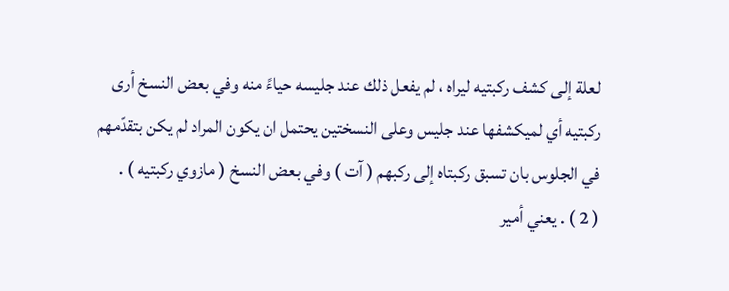لعلة إلى كشف ركبتيه ليراه ، لم يفعل ذلك عند جليسه حياءً منه وفي بعض النسخ أرى ركبتيه أي لميكشفها عند جليس وعلى النسختين يحتمل ان يكون المراد لم يكن بتقدّمهم في الجلوس بان تسبق ركبتاه إلى ركبهم ( آت ) وفي بعض النسخ ( مازوي ركبتيه ) .
( 2 ) . يعني أمير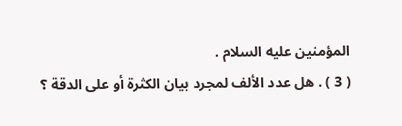المؤمنين عليه السلام .
( 3 ) . هل عدد الألف لمجرد بيان الكثرة أو على الدقة ؟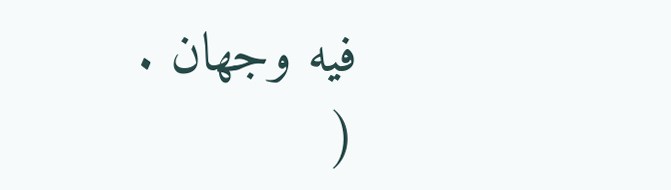فيه وجهان .
(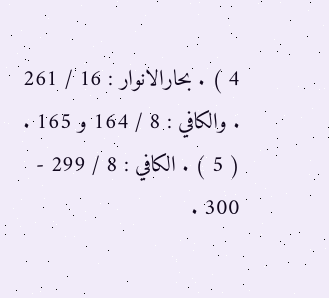4 ) . بحارالانوار : 16 / 261 . والكافي : 8 / 164 و 165 .
( 5 ) . الكافي : 8 / 299 - 300 .